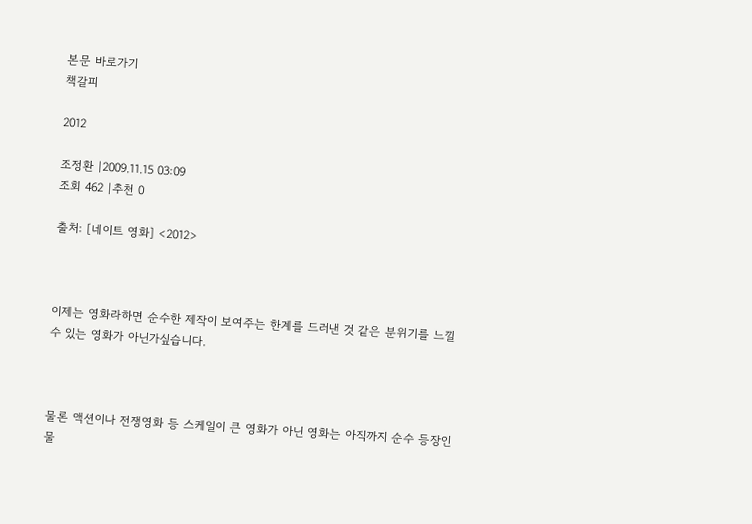본문 바로가기
책갈피

2012

조정환 |2009.11.15 03:09
조회 462 |추천 0

출처: [네이트 영화] <2012>



이제는 영화라하면 순수한 제작이 보여주는 한계를 드러낸 것 같은 분위기를 느낄 수 있는 영화가 아닌가싶습니다.



물론 액션이나 전쟁영화 등 스케일이 큰 영화가 아닌 영화는 아직까지 순수 등장인물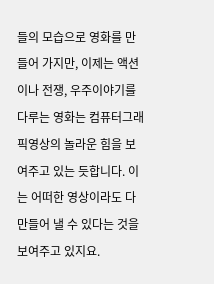들의 모습으로 영화를 만들어 가지만, 이제는 액션이나 전쟁, 우주이야기를 다루는 영화는 컴퓨터그래픽영상의 놀라운 힘을 보여주고 있는 듯합니다. 이는 어떠한 영상이라도 다 만들어 낼 수 있다는 것을 보여주고 있지요.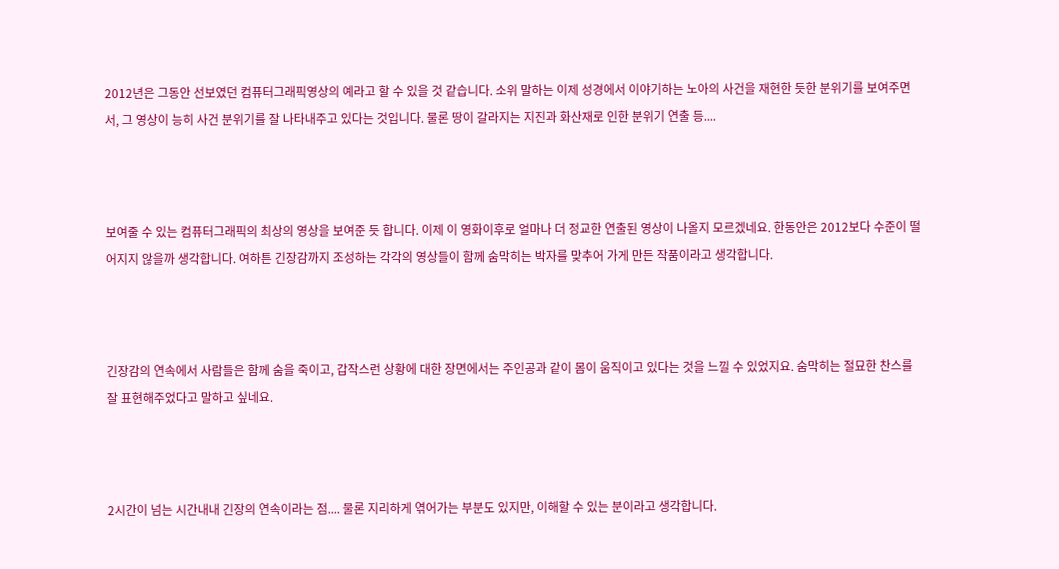2012년은 그동안 선보였던 컴퓨터그래픽영상의 예라고 할 수 있을 것 같습니다. 소위 말하는 이제 성경에서 이야기하는 노아의 사건을 재현한 듯한 분위기를 보여주면서, 그 영상이 능히 사건 분위기를 잘 나타내주고 있다는 것입니다. 물론 땅이 갈라지는 지진과 화산재로 인한 분위기 연출 등....



보여줄 수 있는 컴퓨터그래픽의 최상의 영상을 보여준 듯 합니다. 이제 이 영화이후로 얼마나 더 정교한 연출된 영상이 나올지 모르겠네요. 한동안은 2012보다 수준이 떨어지지 않을까 생각합니다. 여하튼 긴장감까지 조성하는 각각의 영상들이 함께 숨막히는 박자를 맞추어 가게 만든 작품이라고 생각합니다.



긴장감의 연속에서 사람들은 함께 숨을 죽이고, 갑작스런 상황에 대한 장면에서는 주인공과 같이 몸이 움직이고 있다는 것을 느낄 수 있었지요. 숨막히는 절묘한 찬스를 잘 표현해주었다고 말하고 싶네요.



2시간이 넘는 시간내내 긴장의 연속이라는 점.... 물론 지리하게 엮어가는 부분도 있지만, 이해할 수 있는 분이라고 생각합니다.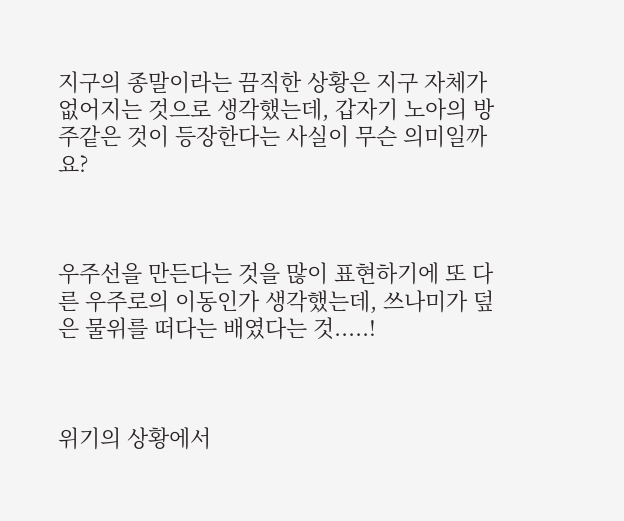지구의 종말이라는 끔직한 상황은 지구 자체가 없어지는 것으로 생각했는데, 갑자기 노아의 방주같은 것이 등장한다는 사실이 무슨 의미일까요?



우주선을 만든다는 것을 많이 표현하기에 또 다른 우주로의 이동인가 생각했는데, 쓰나미가 덮은 물위를 떠다는 배였다는 것.....!



위기의 상황에서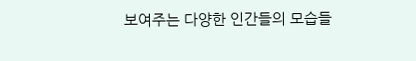보여주는 다양한 인간들의 모습들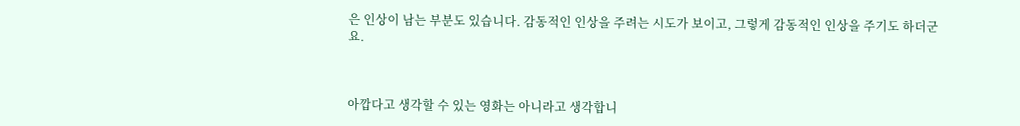은 인상이 남는 부분도 있습니다. 감동적인 인상을 주려는 시도가 보이고, 그렇게 감동적인 인상을 주기도 하더군요.



아깝다고 생각할 수 있는 영화는 아니라고 생각합니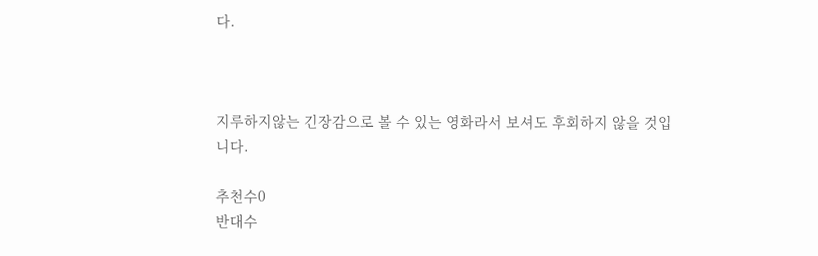다.



지루하지않는 긴장감으로 볼 수 있는 영화라서 보셔도 후회하지 않을 것입니다.

추천수0
반대수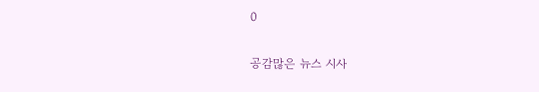0

공감많은 뉴스 시사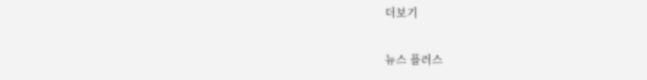더보기

뉴스 플러스